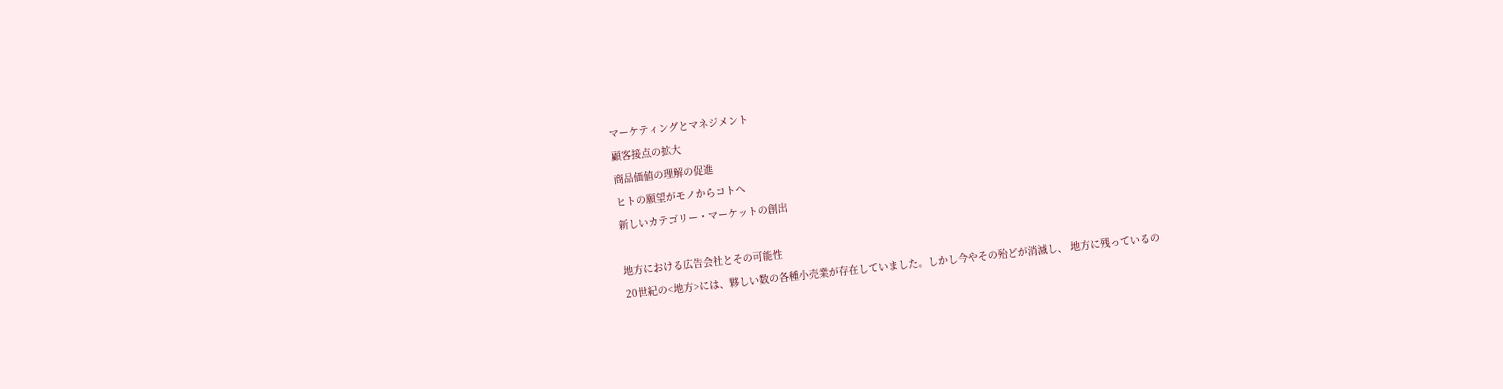マーケティングとマネジメント
顧客接点の拡大
商品価値の理解の促進
ヒトの願望がモノからコトへ
新しいカテゴリー・マーケットの創出

地方における広告会社とその可能性
20世紀の<地方>には、夥しい数の各種小売業が存在していました。しかし今やその殆どが消滅し、 地方に残っているの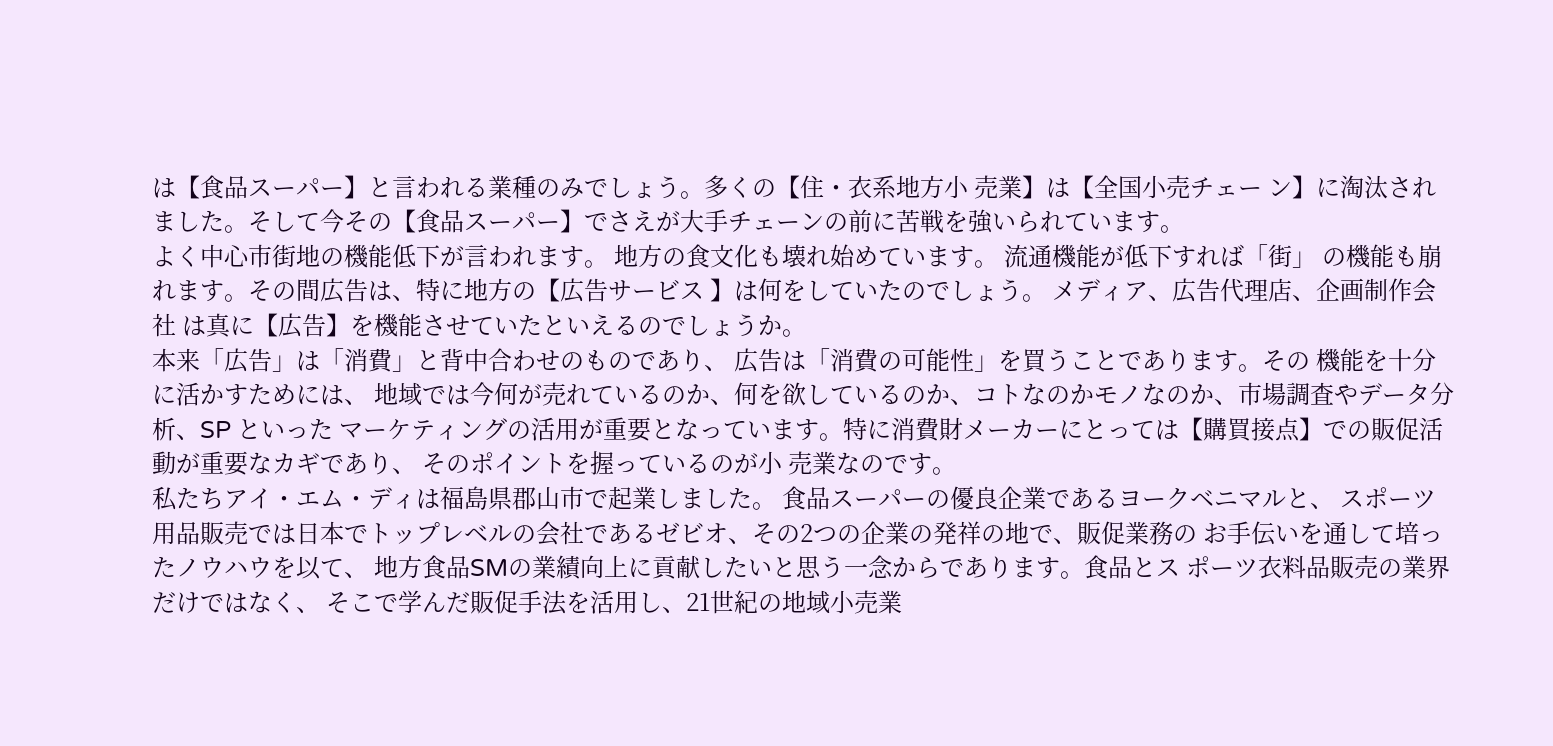は【食品スーパー】と言われる業種のみでしょう。多くの【住・衣系地方小 売業】は【全国小売チェー ン】に淘汰されました。そして今その【食品スーパー】でさえが大手チェーンの前に苦戦を強いられています。
よく中心市街地の機能低下が言われます。 地方の食文化も壊れ始めています。 流通機能が低下すれば「街」 の機能も崩れます。その間広告は、特に地方の【広告サービス 】は何をしていたのでしょう。 メディア、広告代理店、企画制作会社 は真に【広告】を機能させていたといえるのでしょうか。
本来「広告」は「消費」と背中合わせのものであり、 広告は「消費の可能性」を買うことであります。その 機能を十分に活かすためには、 地域では今何が売れているのか、何を欲しているのか、コトなのかモノなのか、市場調査やデータ分析、SP といった マーケティングの活用が重要となっています。特に消費財メーカーにとっては【購買接点】での販促活動が重要なカギであり、 そのポイントを握っているのが小 売業なのです。
私たちアイ・エム・ディは福島県郡山市で起業しました。 食品スーパーの優良企業であるヨークベニマルと、 スポーツ用品販売では日本でトップレベルの会社であるゼビオ、その2つの企業の発祥の地で、販促業務の お手伝いを通して培ったノウハウを以て、 地方食品SMの業績向上に貢献したいと思う一念からであります。食品とス ポーツ衣料品販売の業界だけではなく、 そこで学んだ販促手法を活用し、21世紀の地域小売業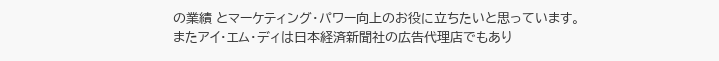の業績 とマーケティング・パワー向上のお役に立ちたいと思っています。
またアイ・エム・ディは日本経済新聞社の広告代理店でもあり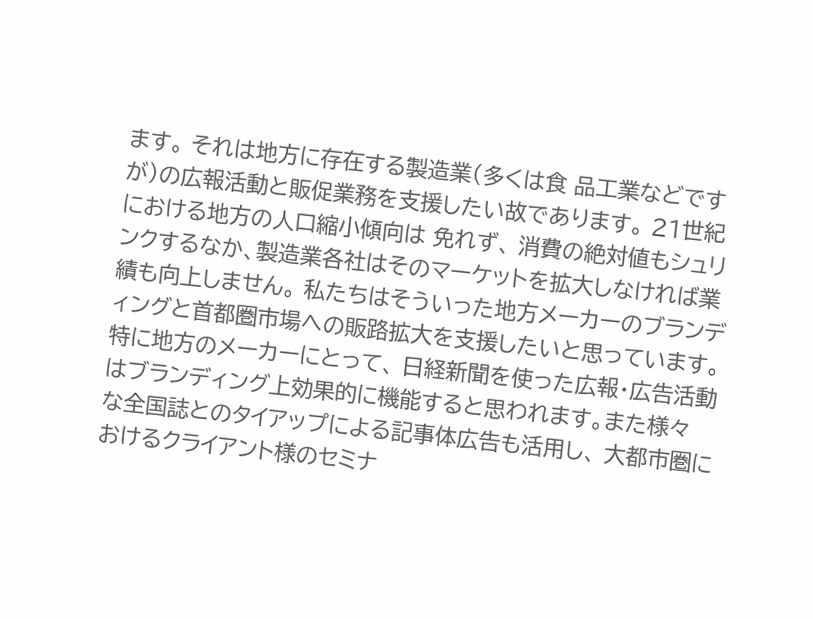ます。 それは地方に存在する製造業(多くは食 品工業などですが)の広報活動と販促業務を支援したい故であります。 21世紀における地方の人口縮小傾向は 免れず、 消費の絶対値もシュリンクするなか、製造業各社はそのマーケットを拡大しなければ業績も向上しません。 私たちはそういった地方メーカーのブランディングと首都圏市場への販路拡大を支援したいと思っています。
特に地方のメーカーにとって、 日経新聞を使った広報・広告活動はブランディング上効果的に機能すると思われます。また様々 な全国誌とのタイアップによる記事体広告も活用し、 大都市圏におけるクライアント様のセミナ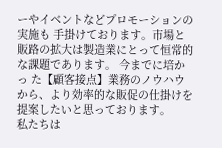ーやイベントなどプロモーションの 実施も 手掛けております。市場と販路の拡大は製造業にとって恒常的な課題であります。 今までに培かっ た【顧客接点】業務のノウハウから、より効率的な販促の仕掛けを提案したいと思っております。
私たちは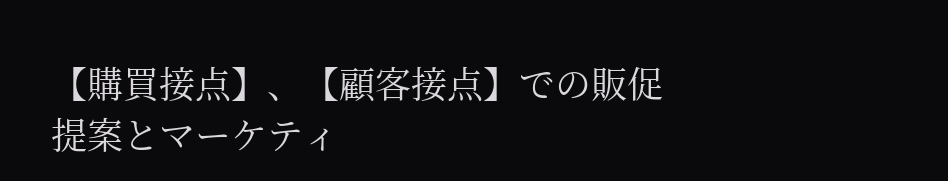【購買接点】、【顧客接点】での販促提案とマーケティ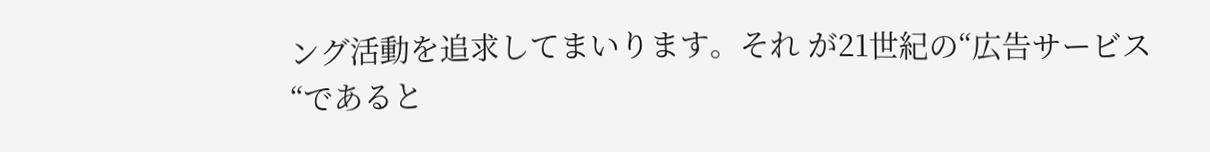ング活動を追求してまいります。それ が21世紀の“広告サービス“であると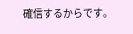確信するからです。